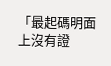「最起碼明面上沒有證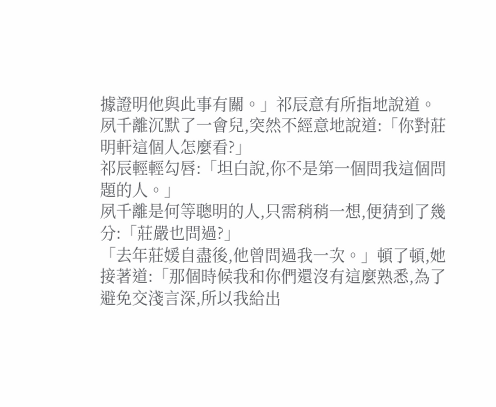據證明他與此事有關。」祁辰意有所指地說道。
夙千離沉默了一會兒,突然不經意地說道:「你對莊明軒這個人怎麼看?」
祁辰輕輕勾唇:「坦白說,你不是第一個問我這個問題的人。」
夙千離是何等聰明的人,只需稍稍一想,便猜到了幾分:「莊嚴也問過?」
「去年莊媛自盡後,他曾問過我一次。」頓了頓,她接著道:「那個時候我和你們還沒有這麼熟悉,為了避免交淺言深,所以我給出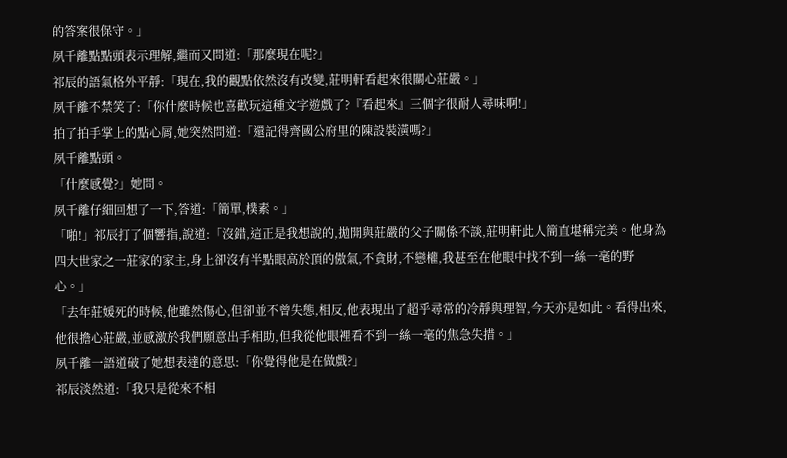的答案很保守。」
夙千離點點頭表示理解,繼而又問道:「那麼現在呢?」
祁辰的語氣格外平靜:「現在,我的觀點依然沒有改變,莊明軒看起來很關心莊嚴。」
夙千離不禁笑了:「你什麼時候也喜歡玩這種文字遊戲了?『看起來』三個字很耐人尋味啊!」
拍了拍手掌上的點心屑,她突然問道:「還記得齊國公府里的陳設裝潢嗎?」
夙千離點頭。
「什麼感覺?」她問。
夙千離仔細回想了一下,答道:「簡單,樸素。」
「啪!」祁辰打了個響指,說道:「沒錯,這正是我想說的,拋開與莊嚴的父子關係不談,莊明軒此人簡直堪稱完美。他身為四大世家之一莊家的家主,身上卻沒有半點眼高於頂的傲氣,不貪財,不戀權,我甚至在他眼中找不到一絲一毫的野心。」
「去年莊媛死的時候,他雖然傷心,但卻並不曾失態,相反,他表現出了超乎尋常的冷靜與理智,今天亦是如此。看得出來,他很擔心莊嚴,並感激於我們願意出手相助,但我從他眼裡看不到一絲一毫的焦急失措。」
夙千離一語道破了她想表達的意思:「你覺得他是在做戲?」
祁辰淡然道:「我只是從來不相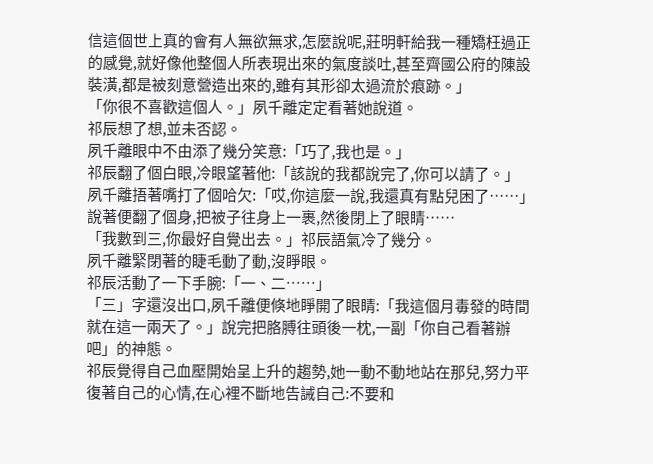信這個世上真的會有人無欲無求,怎麼說呢,莊明軒給我一種矯枉過正的感覺,就好像他整個人所表現出來的氣度談吐,甚至齊國公府的陳設裝潢,都是被刻意營造出來的,雖有其形卻太過流於痕跡。」
「你很不喜歡這個人。」夙千離定定看著她說道。
祁辰想了想,並未否認。
夙千離眼中不由添了幾分笑意:「巧了,我也是。」
祁辰翻了個白眼,冷眼望著他:「該說的我都說完了,你可以請了。」
夙千離捂著嘴打了個哈欠:「哎,你這麼一說,我還真有點兒困了……」說著便翻了個身,把被子往身上一裹,然後閉上了眼睛……
「我數到三,你最好自覺出去。」祁辰語氣冷了幾分。
夙千離緊閉著的睫毛動了動,沒睜眼。
祁辰活動了一下手腕:「一、二……」
「三」字還沒出口,夙千離便倏地睜開了眼睛:「我這個月毒發的時間就在這一兩天了。」說完把胳膊往頭後一枕,一副「你自己看著辦吧」的神態。
祁辰覺得自己血壓開始呈上升的趨勢,她一動不動地站在那兒,努力平復著自己的心情,在心裡不斷地告誡自己:不要和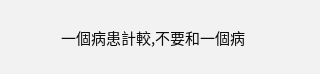一個病患計較,不要和一個病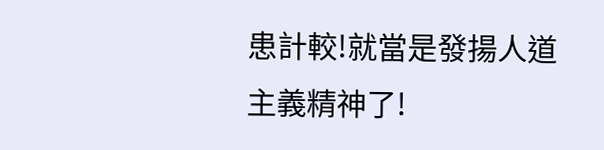患計較!就當是發揚人道主義精神了!